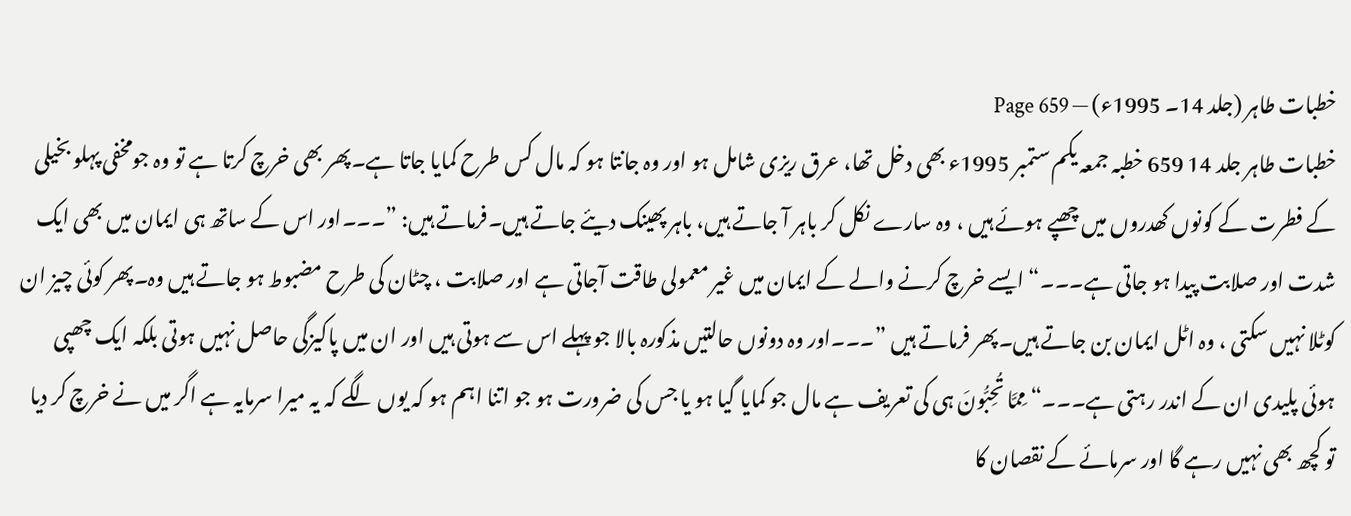خطبات طاہر (جلد 14۔ 1995ء) — Page 659
خطبات طاہر جلد 14 659 خطبہ جمعہ یکم ستمبر 1995ء بھی دخل تھا، عرق ریزی شامل ہو اور وہ جانتا ہو کہ مال کس طرح کمایا جاتا ہے۔پھر بھی خرچ کرتا ہے تو وہ جومخفی پہلو بخیلی کے فطرت کے کونوں کھدروں میں چھپے ہوئے ہیں ، وہ سارے نکل کر باہر آ جاتے ہیں، باہر پھینک دیئے جاتے ہیں۔فرماتے ہیں: ”۔۔۔اور اس کے ساتھ ہی ایمان میں بھی ایک شدت اور صلابت پیدا ہو جاتی ہے۔۔۔“ ایسے خرچ کرنے والے کے ایمان میں غیر معمولی طاقت آجاتی ہے اور صلابت ، چٹان کی طرح مضبوط ہو جاتے ہیں وہ۔پھر کوئی چیز ان کوٹلا نہیں سکتی ، وہ اٹل ایمان بن جاتے ہیں۔پھر فرماتے ہیں ”۔۔۔اور وہ دونوں حالتیں مذکورہ بالا جو پہلے اس سے ہوتی ہیں اور ان میں پاکیزگی حاصل نہیں ہوتی بلکہ ایک چھپی ہوئی پلیدی ان کے اندر رہتی ہے۔۔۔“ مِمَّا تُحِبُّونَ ہی کی تعریف ہے مال جو کمایا گیا ہو یا جس کی ضرورت ہو جو اتنا اہم ہو کہ یوں لگے کہ یہ میرا سرمایہ ہے اگر میں نے خرچ کر دیا تو کچھ بھی نہیں رہے گا اور سرمائے کے نقصان کا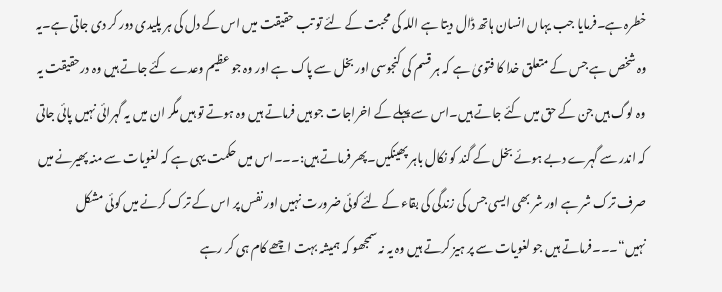خطرہ ہے۔فرمایا جب یہاں انسان ہاتھ ڈال دیتا ہے اللہ کی محبت کے لئے تو تب حقیقت میں اس کے دل کی ہر پلیدی دور کر دی جاتی ہے۔یہ وہ شخص ہے جس کے متعلق خدا کا فتویٰ ہے کہ ہر قسم کی کنجوسی اور بخل سے پاک ہے اور وہ جو عظیم وعدے کئے جاتے ہیں وہ درحقیقت یہ وہ لوگ ہیں جن کے حق میں کئے جاتے ہیں۔اس سے پہلے کے اخراجات جو ہیں فرماتے ہیں وہ ہوتے تو ہیں مگر ان میں یہ گہرائی نہیں پائی جاتی کہ اندر سے گہرے دبے ہوئے بخل کے گند کو نکال باہر پھینکیں۔پھر فرماتے ہیں:۔۔۔اس میں حکمت یہی ہے کہ لغویات سے منہ پھیرنے میں صرف ترک شر ہے اور شر بھی ایسی جس کی زندگی کی بقاء کے لئے کوئی ضرورت نہیں اور نفس پر اس کے ترک کرنے میں کوئی مشکل نہیں“۔۔۔فرماتے ہیں جو لغویات سے پر ہیز کرتے ہیں وہ یہ نہ سمجھو کہ ہمیشہ بہت اچھے کام ہی کر رہے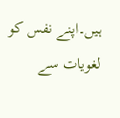ہیں۔اپنے نفس کو لغویات سے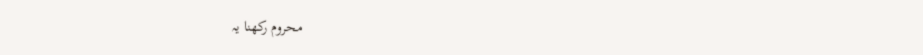محروم رکھنا یہ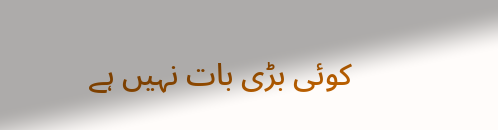کوئی بڑی بات نہیں ہے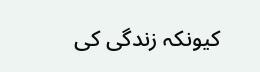کیونکہ زندگی کی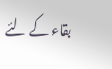بقاء کے لئے